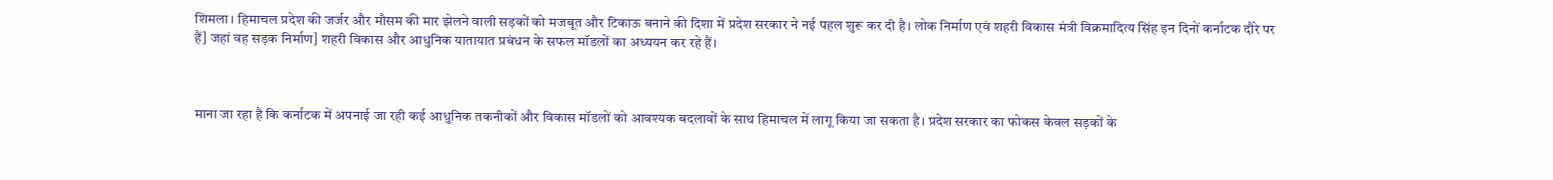शिमला। हिमाचल प्रदेश की जर्जर और मौसम की मार झेलने वाली सड़कों को मजबूत और टिकाऊ बनाने की दिशा में प्रदेश सरकार ने नई पहल शुरू कर दी है। लोक निर्माण एवं शहरी विकास मंत्री विक्रमादित्य सिंह इन दिनों कर्नाटक दौरे पर हैं] जहां वह सड़क निर्माण] शहरी विकास और आधुनिक यातायात प्रबंधन के सफल मॉडलों का अध्ययन कर रहे हैं।



माना जा रहा है कि कर्नाटक में अपनाई जा रही कई आधुनिक तकनीकों और विकास मॉडलों को आवश्यक बदलावों के साथ हिमाचल में लागू किया जा सकता है। प्रदेश सरकार का फोकस केवल सड़कों के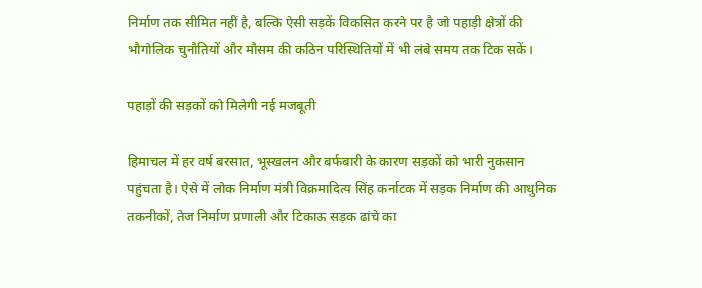निर्माण तक सीमित नहीं है, बल्कि ऐसी सड़कें विकसित करने पर है जो पहाड़ी क्षेत्रों की भौगोलिक चुनौतियों और मौसम की कठिन परिस्थितियों में भी लंबे समय तक टिक सकें।

पहाड़ों की सड़कों को मिलेगी नई मजबूती

हिमाचल में हर वर्ष बरसात, भूस्खलन और बर्फबारी के कारण सड़कों को भारी नुकसान पहुंचता है। ऐसे में लोक निर्माण मंत्री विक्रमादित्य सिंह कर्नाटक में सड़क निर्माण की आधुनिक तकनीकों, तेज निर्माण प्रणाली और टिकाऊ सड़क ढांचे का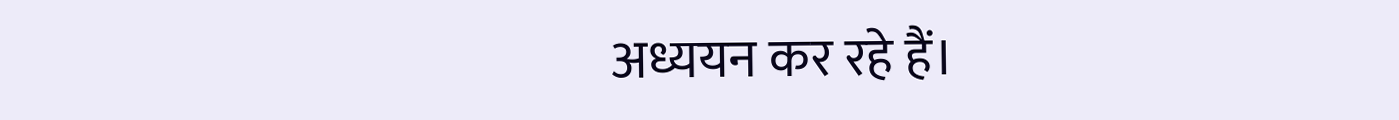अध्ययन कर रहे हैं।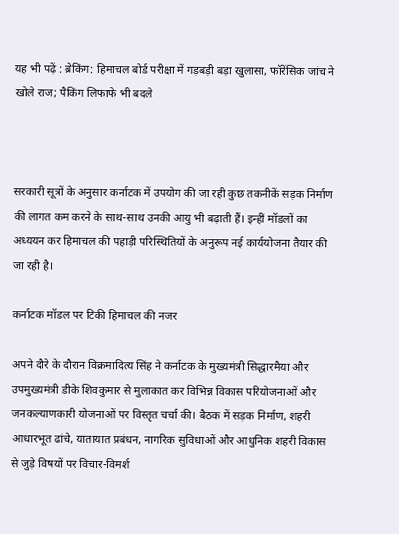यह भी पढ़ें : ब्रेकिंग: हिमाचल बोर्ड परीक्षा में गड़बड़ी बड़ा खुलासा, फॉरेंसिक जांच ने खोले राज; पैकिंग लिफाफे भी बदले



सरकारी सूत्रों के अनुसार कर्नाटक में उपयोग की जा रही कुछ तकनीकें सड़क निर्माण की लागत कम करने के साथ-साथ उनकी आयु भी बढ़ाती हैं। इन्हीं मॉडलों का अध्ययन कर हिमाचल की पहाड़ी परिस्थितियों के अनुरूप नई कार्ययोजना तैयार की जा रही है।

कर्नाटक मॉडल पर टिकी हिमाचल की नजर

अपने दौरे के दौरान विक्रमादित्य सिंह ने कर्नाटक के मुख्यमंत्री सिद्धारमैया और उपमुख्यमंत्री डीके शिवकुमार से मुलाकात कर विभिन्न विकास परियोजनाओं और जनकल्याणकारी योजनाओं पर विस्तृत चर्चा की। बैठक में सड़क निर्माण, शहरी आधारभूत ढांचे, यातायात प्रबंधन, नागरिक सुविधाओं और आधुनिक शहरी विकास से जुड़े विषयों पर विचार-विमर्श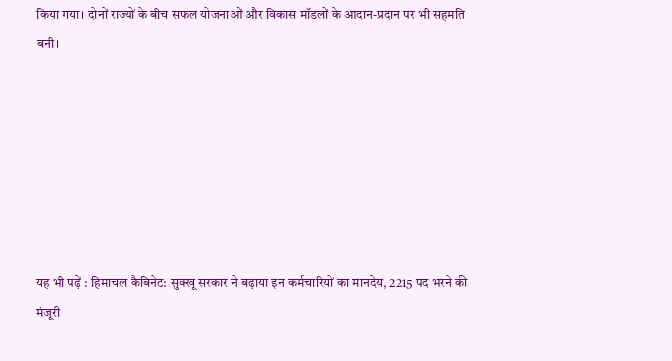किया गया। दोनों राज्यों के बीच सफल योजनाओं और विकास मॉडलों के आदान-प्रदान पर भी सहमति बनी।







यह भी पढ़ें : हिमाचल कैबिनेट: सुक्खू सरकार ने बढ़ाया इन कर्मचारियों का मानदेय, 2215 पद भरने की मंजूरी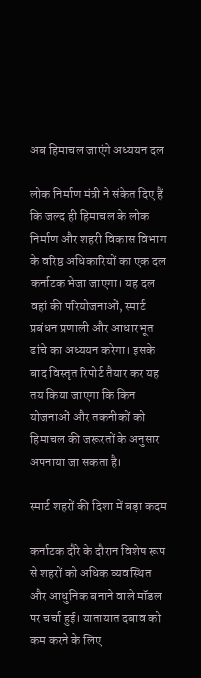अब हिमाचल जाएंगे अध्ययन दल

लोक निर्माण मंत्री ने संकेत दिए हैं कि जल्द ही हिमाचल के लोक निर्माण और शहरी विकास विभाग के वरिष्ठ अधिकारियों का एक दल कर्नाटक भेजा जाएगा। यह दल वहां की परियोजनाओं, स्मार्ट प्रबंधन प्रणाली और आधारभूत ढांचे का अध्ययन करेगा। इसके बाद विस्तृत रिपोर्ट तैयार कर यह तय किया जाएगा कि किन योजनाओं और तकनीकों को हिमाचल की जरूरतों के अनुसार अपनाया जा सकता है।

स्मार्ट शहरों की दिशा में बड़ा कदम

कर्नाटक दौरे के दौरान विशेष रूप से शहरों को अधिक व्यवस्थित और आधुनिक बनाने वाले मॉडल पर चर्चा हुई। यातायात दबाव को कम करने के लिए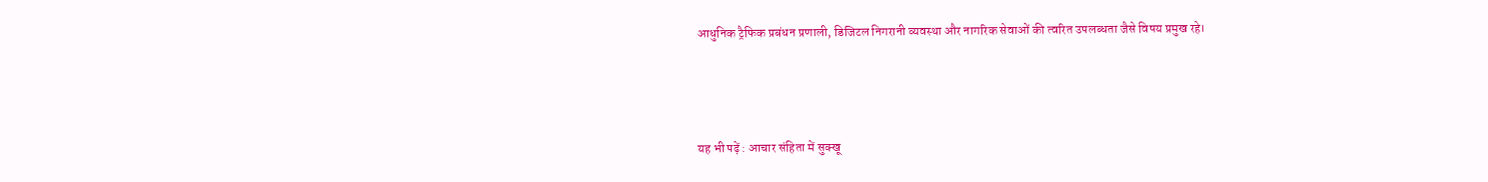आधुनिक ट्रैफिक प्रबंधन प्रणाली, डिजिटल निगरानी व्यवस्था और नागरिक सेवाओं की त्वरित उपलब्धता जैसे विषय प्रमुख रहे।



यह भी पढ़ें : आचार संहिता में सुक्खू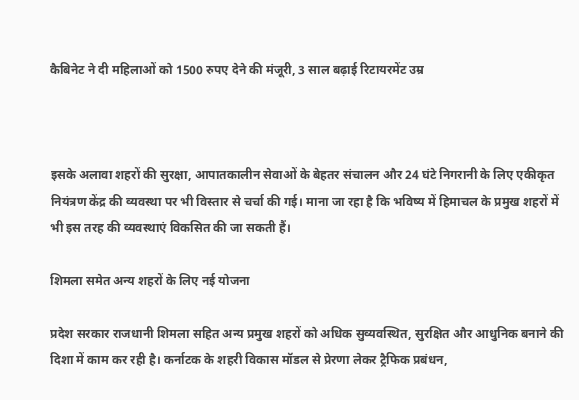कैबिनेट ने दी महिलाओं को 1500 रुपए देने की मंजूरी, 3 साल बढ़ाई रिटायरमेंट उम्र



इसके अलावा शहरों की सुरक्षा, आपातकालीन सेवाओं के बेहतर संचालन और 24 घंटे निगरानी के लिए एकीकृत नियंत्रण केंद्र की व्यवस्था पर भी विस्तार से चर्चा की गई। माना जा रहा है कि भविष्य में हिमाचल के प्रमुख शहरों में भी इस तरह की व्यवस्थाएं विकसित की जा सकती हैं।

शिमला समेत अन्य शहरों के लिए नई योजना

प्रदेश सरकार राजधानी शिमला सहित अन्य प्रमुख शहरों को अधिक सुव्यवस्थित, सुरक्षित और आधुनिक बनाने की दिशा में काम कर रही है। कर्नाटक के शहरी विकास मॉडल से प्रेरणा लेकर ट्रैफिक प्रबंधन,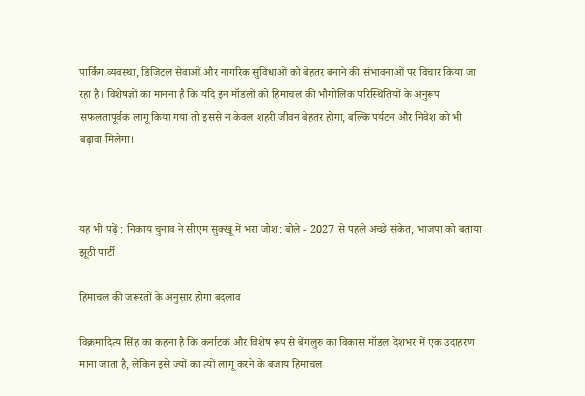पार्किंग व्यवस्था, डिजिटल सेवाओं और नागरिक सुविधाओं को बेहतर बनाने की संभावनाओं पर विचार किया जा रहा है। विशेषज्ञों का मानना है कि यदि इन मॉडलों को हिमाचल की भौगोलिक परिस्थितियों के अनुरूप सफलतापूर्वक लागू किया गया तो इससे न केवल शहरी जीवन बेहतर होगा, बल्कि पर्यटन और निवेश को भी बढ़ावा मिलेगा।



यह भी पढ़ें : निकाय चुनाव ने सीएम सुक्खू में भरा जोश: बोले - 2027 से पहले अच्छे संकेत, भाजपा को बताया झूठी पार्टी

हिमाचल की जरूरतों के अनुसार होगा बदलाव

विक्रमादित्य सिंह का कहना है कि कर्नाटक और विशेष रूप से बेंगलुरु का विकास मॉडल देशभर में एक उदाहरण माना जाता है, लेकिन इसे ज्यों का त्यों लागू करने के बजाय हिमाचल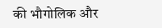की भौगोलिक और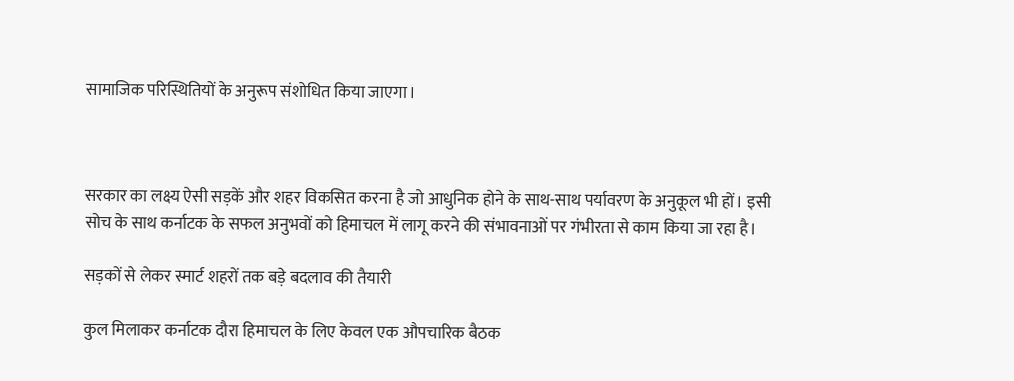सामाजिक परिस्थितियों के अनुरूप संशोधित किया जाएगा।



सरकार का लक्ष्य ऐसी सड़कें और शहर विकसित करना है जो आधुनिक होने के साथ-साथ पर्यावरण के अनुकूल भी हों। इसी सोच के साथ कर्नाटक के सफल अनुभवों को हिमाचल में लागू करने की संभावनाओं पर गंभीरता से काम किया जा रहा है।

सड़कों से लेकर स्मार्ट शहरों तक बड़े बदलाव की तैयारी

कुल मिलाकर कर्नाटक दौरा हिमाचल के लिए केवल एक औपचारिक बैठक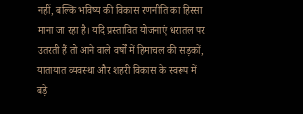नहीं, बल्कि भविष्य की विकास रणनीति का हिस्सा माना जा रहा है। यदि प्रस्तावित योजनाएं धरातल पर उतरती हैं तो आने वाले वर्षों में हिमाचल की सड़कों, यातायात व्यवस्था और शहरी विकास के स्वरूप में बड़े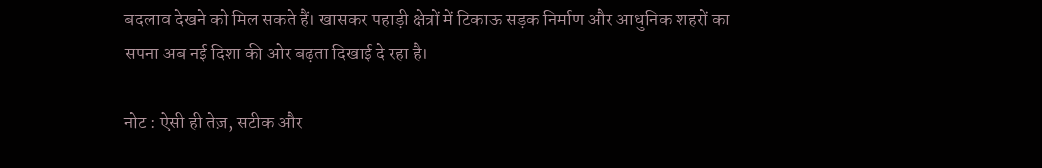बदलाव देखने को मिल सकते हैं। खासकर पहाड़ी क्षेत्रों में टिकाऊ सड़क निर्माण और आधुनिक शहरों का सपना अब नई दिशा की ओर बढ़ता दिखाई दे रहा है।

नोट : ऐसी ही तेज़, सटीक और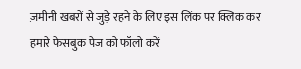ज़मीनी खबरों से जुड़े रहने के लिए इस लिंक पर क्लिक कर हमारे फेसबुक पेज को फॉलो करें